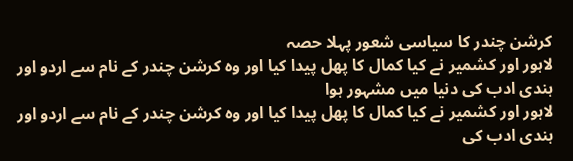کرشن چندر کا سیاسی شعور پہلا حصہ
لاہور اور کشمیر نے کیا کمال کا پھل پیدا کیا اور وہ کرشن چندر کے نام سے اردو اور ہندی ادب کی دنیا میں مشہور ہوا
لاہور اور کشمیر نے کیا کمال کا پھل پیدا کیا اور وہ کرشن چندر کے نام سے اردو اور ہندی ادب کی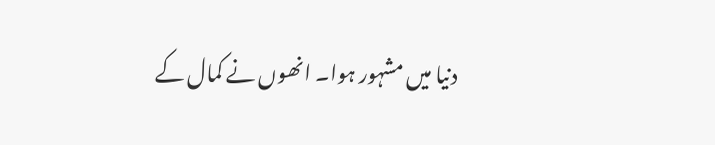دنیا میں مشہور ہوا۔ انھوں نے کمال کے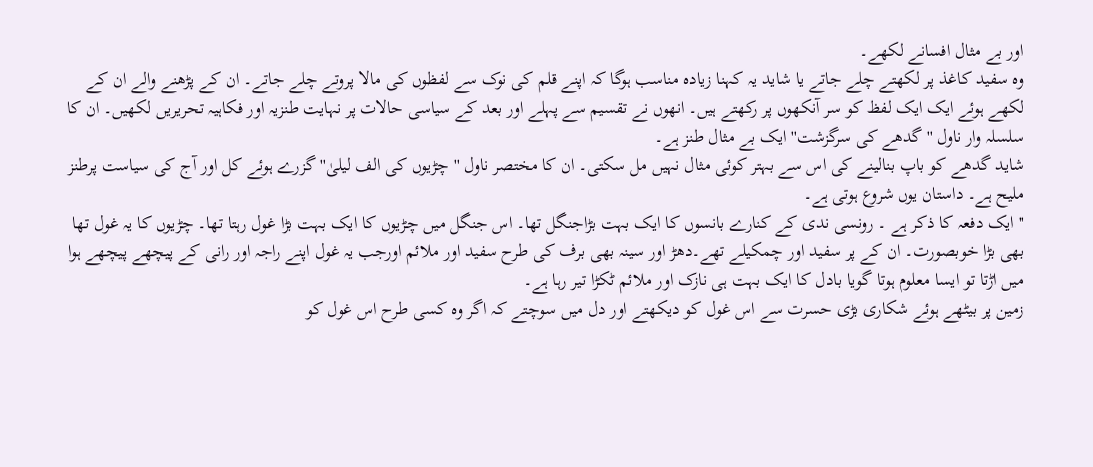اور بے مثال افسانے لکھے۔
وہ سفید کاغذ پر لکھتے چلے جاتے یا شاید یہ کہنا زیادہ مناسب ہوگا کہ اپنے قلم کی نوک سے لفظوں کی مالا پروتے چلے جاتے۔ ان کے پڑھنے والے ان کے لکھے ہوئے ایک ایک لفظ کو سر آنکھوں پر رکھتے ہیں۔ انھوں نے تقسیم سے پہلے اور بعد کے سیاسی حالات پر نہایت طنزیہ اور فکاہیہ تحریریں لکھیں۔ ان کا سلسلہ وار ناول '' گدھے کی سرگزشت'' ایک بے مثال طنز ہے۔
شاید گدھے کو باپ بنالینے کی اس سے بہتر کوئی مثال نہیں مل سکتی۔ ان کا مختصر ناول '' چڑیوں کی الف لیلیٰ'' گزرے ہوئے کل اور آج کی سیاست پرطنز ملیح ہے۔ داستان یوں شروع ہوتی ہے۔
'' ایک دفعہ کا ذکر ہے ۔ رونسی ندی کے کنارے بانسوں کا ایک بہت بڑاجنگل تھا۔ اس جنگل میں چڑیوں کا ایک بہت بڑا غول رہتا تھا۔ چڑیوں کا یہ غول تھا بھی بڑا خوبصورت۔ ان کے پر سفید اور چمکیلے تھے۔دھڑ اور سینہ بھی برف کی طرح سفید اور ملائم اورجب یہ غول اپنے راجہ اور رانی کے پیچھے پیچھے ہوا میں اڑتا تو ایسا معلوم ہوتا گویا بادل کا ایک بہت ہی نازک اور ملائم ٹکڑا تیر رہا ہے۔
زمین پر بیٹھے ہوئے شکاری بڑی حسرت سے اس غول کو دیکھتے اور دل میں سوچتے کہ اگر وہ کسی طرح اس غول کو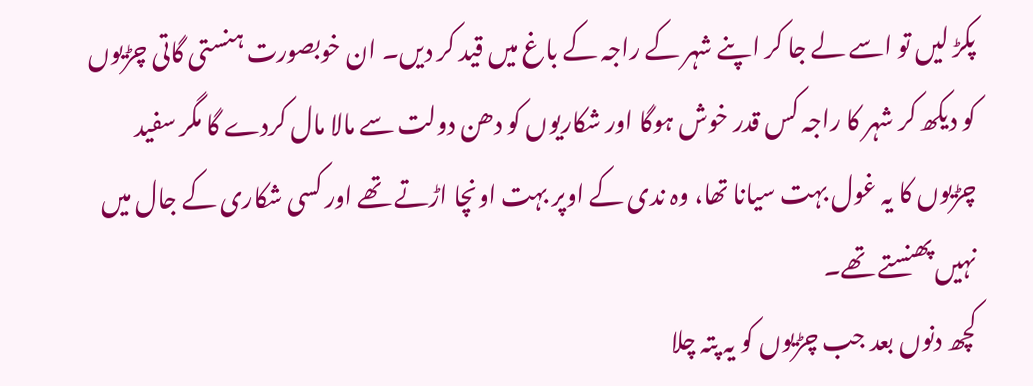پکڑ لیں تو اسے لے جا کر اپنے شہر کے راجہ کے باغ میں قید کر دیں۔ ان خوبصورت ہنستی گاتی چڑیوں کو دیکھ کر شہر کا راجہ کس قدر خوش ہوگا اور شکاریوں کو دھن دولت سے مالا مال کردے گا مگر سفید چڑیوں کا یہ غول بہت سیانا تھا، وہ ندی کے اوپر بہت اونچا اڑتے تھے اور کسی شکاری کے جال میں نہیں پھنستے تھے۔
کچھ دنوں بعد جب چڑیوں کو یہ پتہ چلا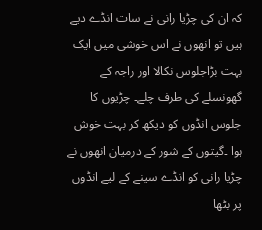کہ ان کی چڑیا رانی نے سات انڈے دیے ہیں تو انھوں نے اس خوشی میں ایک بہت بڑاجلوس نکالا اور راجہ کے گھونسلے کی طرف چلے۔ چڑیوں کا جلوس انڈوں کو دیکھ کر بہت خوش ہوا ۔گیتوں کے شور کے درمیان انھوں نے چڑیا رانی کو انڈے سینے کے لیے انڈوں پر بٹھا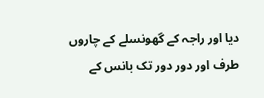دیا اور راجہ کے گھونسلے کے چاروں طرف اور دور دور تک بانس کے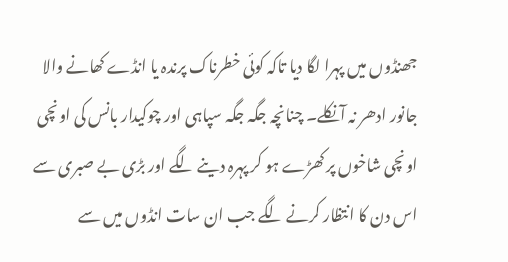جھنڈوں میں پہرا لگا دیا تاکہ کوئی خطرناک پرندہ یا انڈے کھانے والا جانور ادھر نہ آنکلے۔ چنانچہ جگہ جگہ سپاہی اور چوکیدار بانس کی اونچی اونچی شاخوں پر کھڑے ہو کر پہرہ دینے لگے اور بڑی بے صبری سے اس دن کا انتظار کرنے لگے جب ان سات انڈوں میں سے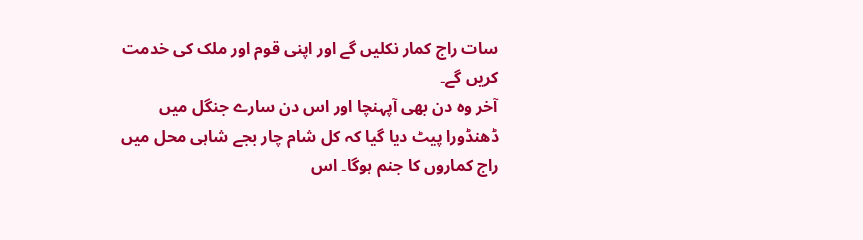سات راج کمار نکلیں گے اور اپنی قوم اور ملک کی خدمت کریں گے۔
آخر وہ دن بھی آپہنچا اور اس دن سارے جنگل میں ڈھنڈورا پیٹ دیا گیا کہ کل شام چار بجے شاہی محل میں راج کماروں کا جنم ہوگا۔ اس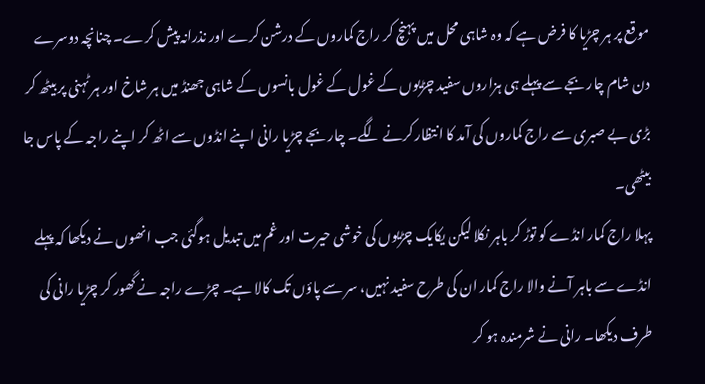موقع پر ہر چڑیا کا فرض ہے کہ وہ شاہی محل میں پہنچ کر راج کماروں کے درشن کرے اور نذرانہ پیش کرے۔ چنانچہ دوسرے دن شام چار بجے سے پہلے ہی ہزاروں سفید چڑیوں کے غول کے غول بانسوں کے شاہی جھنڈ میں ہر شاخ اور ہر ٹہنی پر بیٹھ کر بڑی بے صبری سے راج کماروں کی آمد کا انتظار کرنے لگے۔ چار بجے چڑیا رانی اپنے انڈوں سے اٹھ کر اپنے راجہ کے پاس جا بیٹھی۔
پہلا راج کمار انڈے کو توڑ کر باہر نکلا لیکن یکایک چڑیوں کی خوشی حیرت اور غم میں تبدیل ہوگئی جب انھوں نے دیکھا کہ پہلے انڈے سے باہر آنے والا راج کمار ان کی طرح سفید نہیں، سر سے پاؤں تک کالا ہے۔ چڑے راجہ نے گھور کر چڑیا رانی کی طرف دیکھا۔ رانی نے شرمندہ ہو کر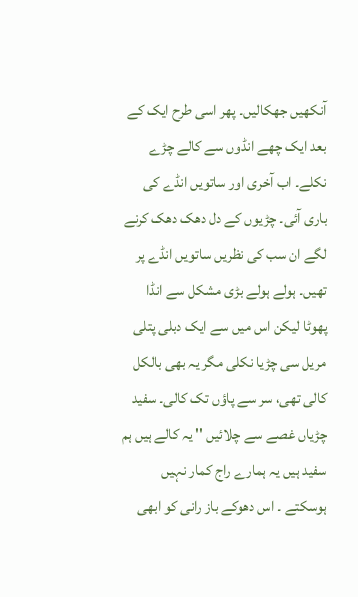آنکھیں جھکالیں۔ پھر اسی طرح ایک کے بعد ایک چھے انڈوں سے کالے چڑے نکلے۔ اب آخری اور ساتویں انڈے کی باری آئی۔ چڑیوں کے دل دھک دھک کرنے لگے ان سب کی نظریں ساتویں انڈے پر تھیں۔ ہولے ہولے بڑی مشکل سے انڈا پھوٹا لیکن اس میں سے ایک دبلی پتلی مریل سی چڑیا نکلی مگر یہ بھی بالکل کالی تھی، سر سے پاؤں تک کالی۔ سفید چڑیاں غصے سے چلائیں '' یہ کالے ہیں ہم سفید ہیں یہ ہمارے راج کمار نہیں ہوسکتے ۔ اس دھوکے باز رانی کو ابھی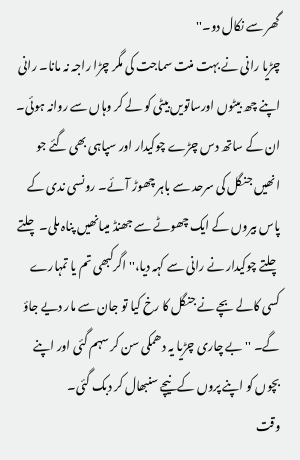گھر سے نکال دو۔''
چڑیا رانی نے بہت منت سماجت کی مگر چڑا راجہ نہ مانا۔ رانی اپنے چھ بیٹوں اورساتویں بیٹی کو لے کر وہاں سے روانہ ہوئی۔ ان کے ساتھ دس چڑے چوکیدار اور سپاہی بھی گئے جو انھیں جنگل کی سرحد سے باہر چھوڑ آئے۔ رونسی ندی کے پاس بیروں کے ایک چھوٹے سے جھنڈ میںانھیں پناہ ملی۔ چلتے چلتے چوکیدار نے رانی سے کہہ دیا،'' اگرکبھی تم یا تمہارے کسی کالے بچے نے جنگل کا رخ کیا تو جان سے مار دیے جاؤ گے۔ '' بے چاری چڑیا یہ دھمکی سن کر سہم گئی اور اپنے بچوں کو اپنے پروں کے نیچے سنبھال کر دبک گئی۔
وقت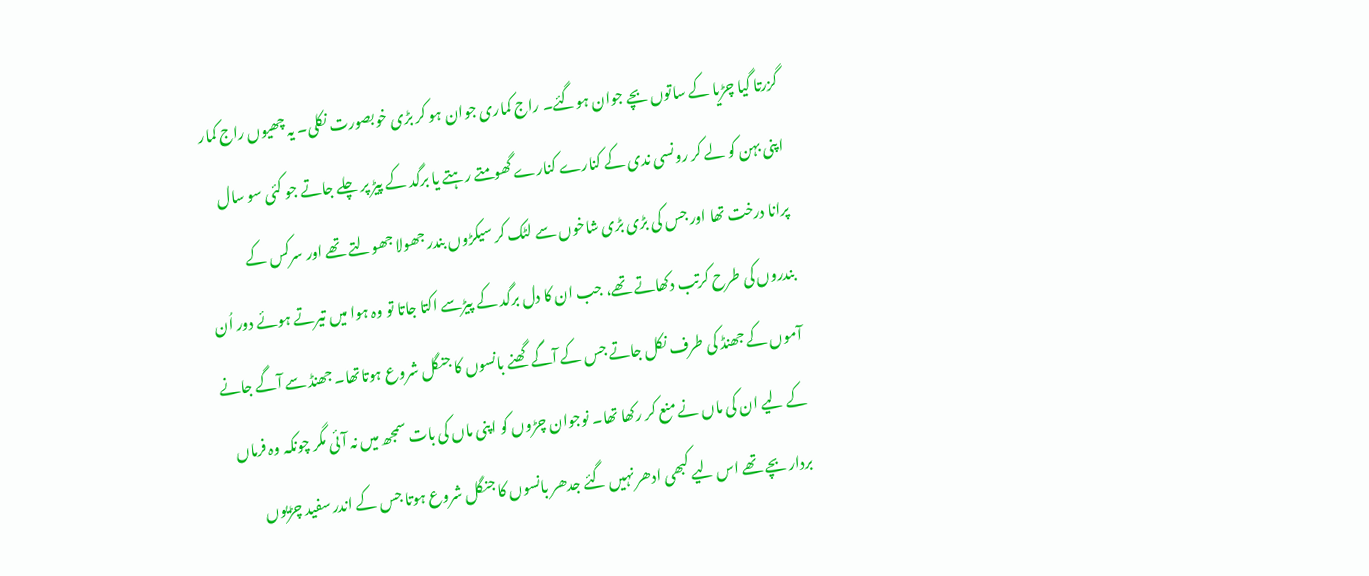گزرتا گیا چڑیا کے ساتوں بچے جوان ہوگئے۔ راج کماری جوان ہو کر بڑی خوبصورت نکلی۔ یہ چھیوں راج کمار اپنی بہن کو لے کر رونسی ندی کے کنارے کنارے گھومتے رہتے یا برگد کے پیڑ پر چلے جاتے جو کئی سو سال پرانا درخت تھا اور جس کی بڑی بڑی شاخوں سے لٹک کر سیکڑوں بندر جھولا جھولتے تھے اور سرکس کے بندروں کی طرح کرتب دکھاتے تھے، جب ان کا دل برگد کے پیڑسے اکتا جاتا تو وہ ہوا میں تیرتے ہوئے دور اُن آموں کے جھنڈ کی طرف نکل جاتے جس کے آگے گھنے بانسوں کا جنگل شروع ہوتاتھا۔ جھنڈ سے آگے جانے کے لیے ان کی ماں نے منع کر رکھا تھا۔ نوجوان چڑوں کو اپنی ماں کی بات سمجھ میں نہ آئی مگر چونکہ وہ فرماں بردار بچے تھے اس لیے کبھی ادھر نہیں گئے جدھر بانسوں کا جنگل شروع ہوتا جس کے اندر سفید چڑیوں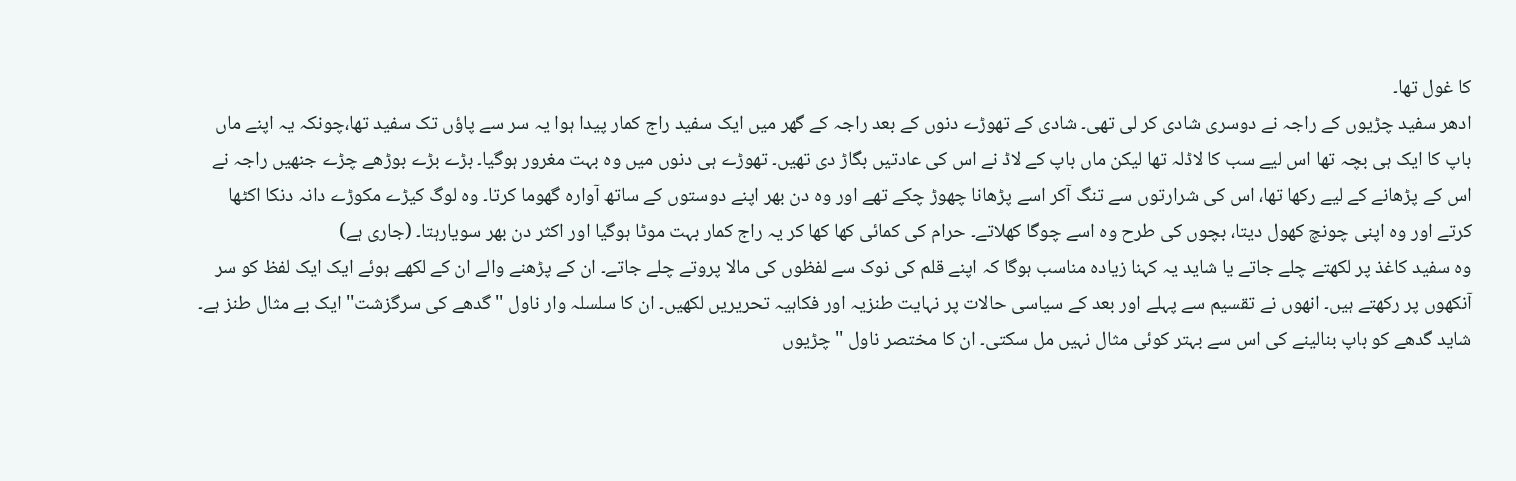کا غول تھا۔
ادھر سفید چڑیوں کے راجہ نے دوسری شادی کر لی تھی۔ شادی کے تھوڑے دنوں کے بعد راجہ کے گھر میں ایک سفید راج کمار پیدا ہوا یہ سر سے پاؤں تک سفید تھا،چونکہ یہ اپنے ماں باپ کا ایک ہی بچہ تھا اس لیے سب کا لاڈلہ تھا لیکن ماں باپ کے لاڈ نے اس کی عادتیں بگاڑ دی تھیں۔ تھوڑے ہی دنوں میں وہ بہت مغرور ہوگیا۔ بڑے بڑے بوڑھے چڑے جنھیں راجہ نے اس کے پڑھانے کے لیے رکھا تھا، اس کی شرارتوں سے تنگ آکر اسے پڑھانا چھوڑ چکے تھے اور وہ دن بھر اپنے دوستوں کے ساتھ آوارہ گھوما کرتا۔ وہ لوگ کیڑے مکوڑے دانہ دنکا اکٹھا کرتے اور وہ اپنی چونچ کھول دیتا، بچوں کی طرح وہ اسے چوگا کھلاتے۔ حرام کی کمائی کھا کھا کر یہ راج کمار بہت موٹا ہوگیا اور اکثر دن بھر سویارہتا۔ (جاری ہے)
وہ سفید کاغذ پر لکھتے چلے جاتے یا شاید یہ کہنا زیادہ مناسب ہوگا کہ اپنے قلم کی نوک سے لفظوں کی مالا پروتے چلے جاتے۔ ان کے پڑھنے والے ان کے لکھے ہوئے ایک ایک لفظ کو سر آنکھوں پر رکھتے ہیں۔ انھوں نے تقسیم سے پہلے اور بعد کے سیاسی حالات پر نہایت طنزیہ اور فکاہیہ تحریریں لکھیں۔ ان کا سلسلہ وار ناول '' گدھے کی سرگزشت'' ایک بے مثال طنز ہے۔
شاید گدھے کو باپ بنالینے کی اس سے بہتر کوئی مثال نہیں مل سکتی۔ ان کا مختصر ناول '' چڑیوں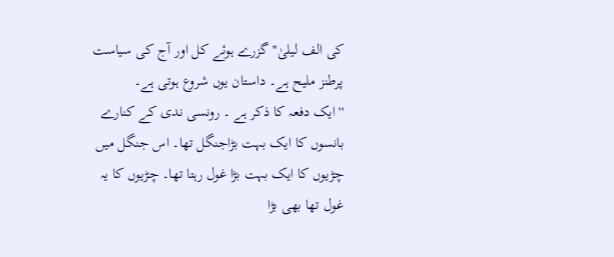کی الف لیلیٰ'' گزرے ہوئے کل اور آج کی سیاست پرطنز ملیح ہے۔ داستان یوں شروع ہوتی ہے۔
'' ایک دفعہ کا ذکر ہے ۔ رونسی ندی کے کنارے بانسوں کا ایک بہت بڑاجنگل تھا۔ اس جنگل میں چڑیوں کا ایک بہت بڑا غول رہتا تھا۔ چڑیوں کا یہ غول تھا بھی بڑا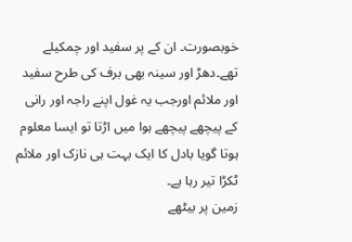خوبصورت۔ ان کے پر سفید اور چمکیلے تھے۔دھڑ اور سینہ بھی برف کی طرح سفید اور ملائم اورجب یہ غول اپنے راجہ اور رانی کے پیچھے پیچھے ہوا میں اڑتا تو ایسا معلوم ہوتا گویا بادل کا ایک بہت ہی نازک اور ملائم ٹکڑا تیر رہا ہے۔
زمین پر بیٹھے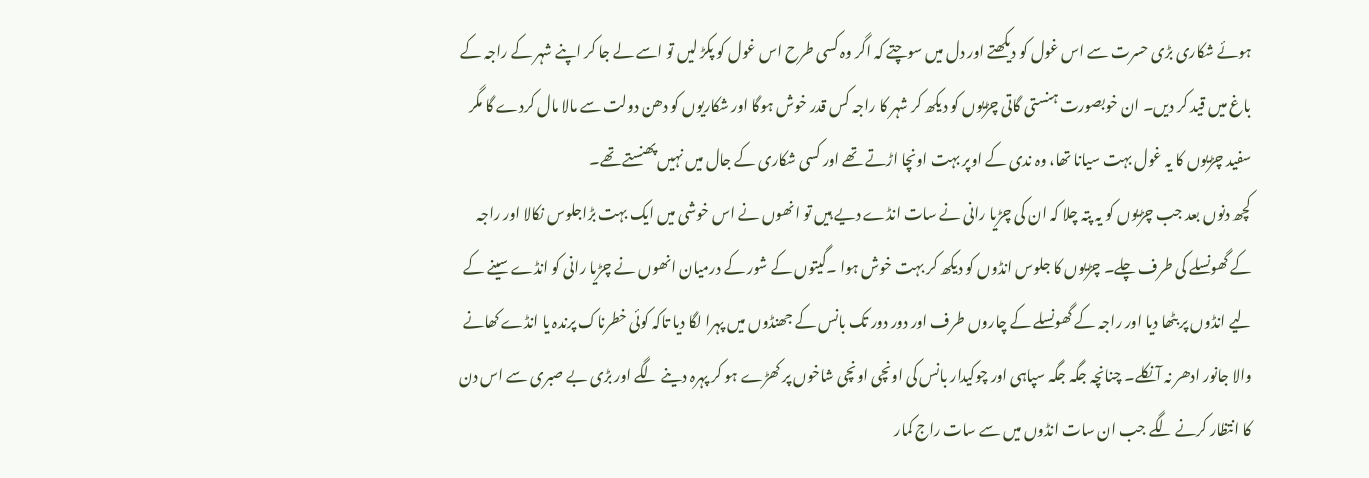ہوئے شکاری بڑی حسرت سے اس غول کو دیکھتے اور دل میں سوچتے کہ اگر وہ کسی طرح اس غول کو پکڑ لیں تو اسے لے جا کر اپنے شہر کے راجہ کے باغ میں قید کر دیں۔ ان خوبصورت ہنستی گاتی چڑیوں کو دیکھ کر شہر کا راجہ کس قدر خوش ہوگا اور شکاریوں کو دھن دولت سے مالا مال کردے گا مگر سفید چڑیوں کا یہ غول بہت سیانا تھا، وہ ندی کے اوپر بہت اونچا اڑتے تھے اور کسی شکاری کے جال میں نہیں پھنستے تھے۔
کچھ دنوں بعد جب چڑیوں کو یہ پتہ چلا کہ ان کی چڑیا رانی نے سات انڈے دیے ہیں تو انھوں نے اس خوشی میں ایک بہت بڑاجلوس نکالا اور راجہ کے گھونسلے کی طرف چلے۔ چڑیوں کا جلوس انڈوں کو دیکھ کر بہت خوش ہوا ۔گیتوں کے شور کے درمیان انھوں نے چڑیا رانی کو انڈے سینے کے لیے انڈوں پر بٹھا دیا اور راجہ کے گھونسلے کے چاروں طرف اور دور دور تک بانس کے جھنڈوں میں پہرا لگا دیا تاکہ کوئی خطرناک پرندہ یا انڈے کھانے والا جانور ادھر نہ آنکلے۔ چنانچہ جگہ جگہ سپاہی اور چوکیدار بانس کی اونچی اونچی شاخوں پر کھڑے ہو کر پہرہ دینے لگے اور بڑی بے صبری سے اس دن کا انتظار کرنے لگے جب ان سات انڈوں میں سے سات راج کمار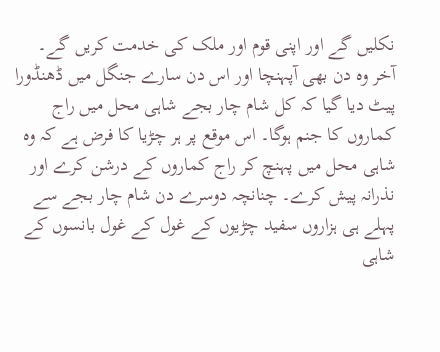نکلیں گے اور اپنی قوم اور ملک کی خدمت کریں گے۔
آخر وہ دن بھی آپہنچا اور اس دن سارے جنگل میں ڈھنڈورا پیٹ دیا گیا کہ کل شام چار بجے شاہی محل میں راج کماروں کا جنم ہوگا۔ اس موقع پر ہر چڑیا کا فرض ہے کہ وہ شاہی محل میں پہنچ کر راج کماروں کے درشن کرے اور نذرانہ پیش کرے۔ چنانچہ دوسرے دن شام چار بجے سے پہلے ہی ہزاروں سفید چڑیوں کے غول کے غول بانسوں کے شاہی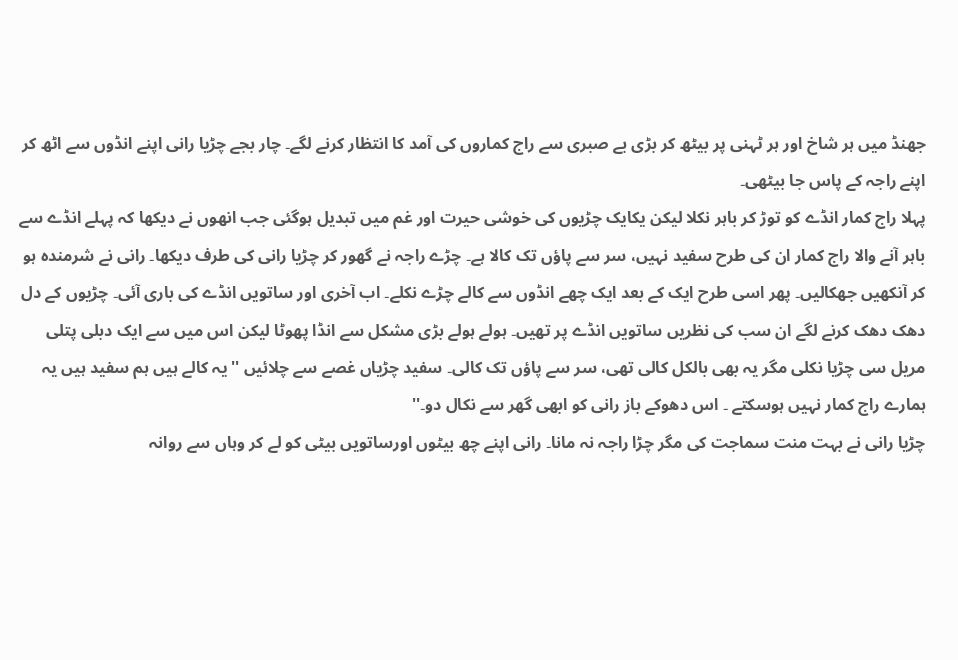جھنڈ میں ہر شاخ اور ہر ٹہنی پر بیٹھ کر بڑی بے صبری سے راج کماروں کی آمد کا انتظار کرنے لگے۔ چار بجے چڑیا رانی اپنے انڈوں سے اٹھ کر اپنے راجہ کے پاس جا بیٹھی۔
پہلا راج کمار انڈے کو توڑ کر باہر نکلا لیکن یکایک چڑیوں کی خوشی حیرت اور غم میں تبدیل ہوگئی جب انھوں نے دیکھا کہ پہلے انڈے سے باہر آنے والا راج کمار ان کی طرح سفید نہیں، سر سے پاؤں تک کالا ہے۔ چڑے راجہ نے گھور کر چڑیا رانی کی طرف دیکھا۔ رانی نے شرمندہ ہو کر آنکھیں جھکالیں۔ پھر اسی طرح ایک کے بعد ایک چھے انڈوں سے کالے چڑے نکلے۔ اب آخری اور ساتویں انڈے کی باری آئی۔ چڑیوں کے دل دھک دھک کرنے لگے ان سب کی نظریں ساتویں انڈے پر تھیں۔ ہولے ہولے بڑی مشکل سے انڈا پھوٹا لیکن اس میں سے ایک دبلی پتلی مریل سی چڑیا نکلی مگر یہ بھی بالکل کالی تھی، سر سے پاؤں تک کالی۔ سفید چڑیاں غصے سے چلائیں '' یہ کالے ہیں ہم سفید ہیں یہ ہمارے راج کمار نہیں ہوسکتے ۔ اس دھوکے باز رانی کو ابھی گھر سے نکال دو۔''
چڑیا رانی نے بہت منت سماجت کی مگر چڑا راجہ نہ مانا۔ رانی اپنے چھ بیٹوں اورساتویں بیٹی کو لے کر وہاں سے روانہ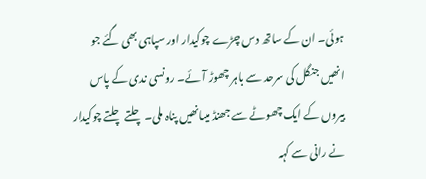ہوئی۔ ان کے ساتھ دس چڑے چوکیدار اور سپاہی بھی گئے جو انھیں جنگل کی سرحد سے باہر چھوڑ آئے۔ رونسی ندی کے پاس بیروں کے ایک چھوٹے سے جھنڈ میںانھیں پناہ ملی۔ چلتے چلتے چوکیدار نے رانی سے کہہ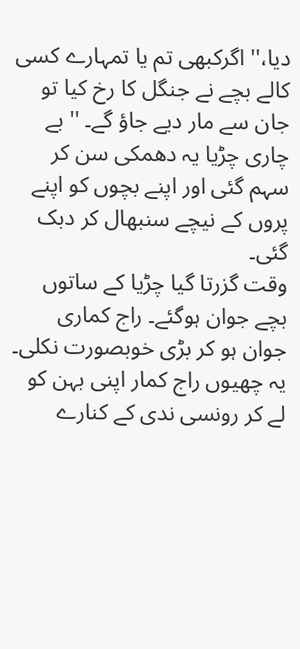دیا،'' اگرکبھی تم یا تمہارے کسی کالے بچے نے جنگل کا رخ کیا تو جان سے مار دیے جاؤ گے۔ '' بے چاری چڑیا یہ دھمکی سن کر سہم گئی اور اپنے بچوں کو اپنے پروں کے نیچے سنبھال کر دبک گئی۔
وقت گزرتا گیا چڑیا کے ساتوں بچے جوان ہوگئے۔ راج کماری جوان ہو کر بڑی خوبصورت نکلی۔ یہ چھیوں راج کمار اپنی بہن کو لے کر رونسی ندی کے کنارے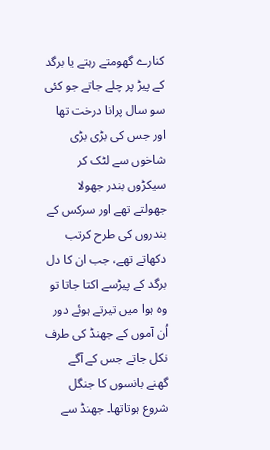کنارے گھومتے رہتے یا برگد کے پیڑ پر چلے جاتے جو کئی سو سال پرانا درخت تھا اور جس کی بڑی بڑی شاخوں سے لٹک کر سیکڑوں بندر جھولا جھولتے تھے اور سرکس کے بندروں کی طرح کرتب دکھاتے تھے، جب ان کا دل برگد کے پیڑسے اکتا جاتا تو وہ ہوا میں تیرتے ہوئے دور اُن آموں کے جھنڈ کی طرف نکل جاتے جس کے آگے گھنے بانسوں کا جنگل شروع ہوتاتھا۔ جھنڈ سے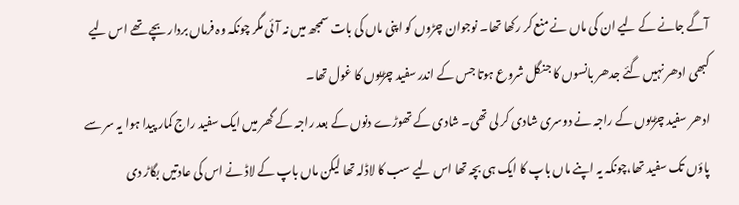آگے جانے کے لیے ان کی ماں نے منع کر رکھا تھا۔ نوجوان چڑوں کو اپنی ماں کی بات سمجھ میں نہ آئی مگر چونکہ وہ فرماں بردار بچے تھے اس لیے کبھی ادھر نہیں گئے جدھر بانسوں کا جنگل شروع ہوتا جس کے اندر سفید چڑیوں کا غول تھا۔
ادھر سفید چڑیوں کے راجہ نے دوسری شادی کر لی تھی۔ شادی کے تھوڑے دنوں کے بعد راجہ کے گھر میں ایک سفید راج کمار پیدا ہوا یہ سر سے پاؤں تک سفید تھا،چونکہ یہ اپنے ماں باپ کا ایک ہی بچہ تھا اس لیے سب کا لاڈلہ تھا لیکن ماں باپ کے لاڈ نے اس کی عادتیں بگاڑ دی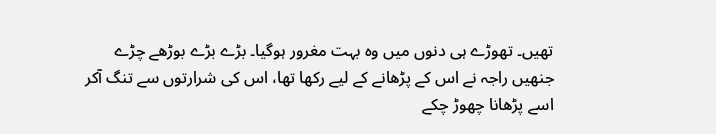تھیں۔ تھوڑے ہی دنوں میں وہ بہت مغرور ہوگیا۔ بڑے بڑے بوڑھے چڑے جنھیں راجہ نے اس کے پڑھانے کے لیے رکھا تھا، اس کی شرارتوں سے تنگ آکر اسے پڑھانا چھوڑ چکے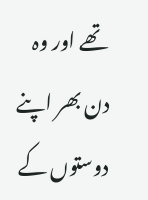تھے اور وہ دن بھر اپنے دوستوں کے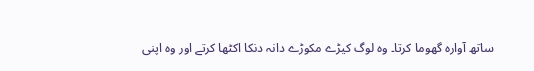ساتھ آوارہ گھوما کرتا۔ وہ لوگ کیڑے مکوڑے دانہ دنکا اکٹھا کرتے اور وہ اپنی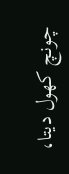چونچ کھول دیتا،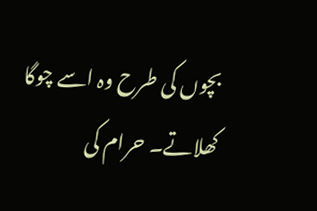بچوں کی طرح وہ اسے چوگا کھلاتے۔ حرام کی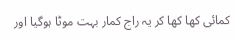کمائی کھا کھا کر یہ راج کمار بہت موٹا ہوگیا اور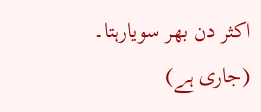اکثر دن بھر سویارہتا۔ (جاری ہے)